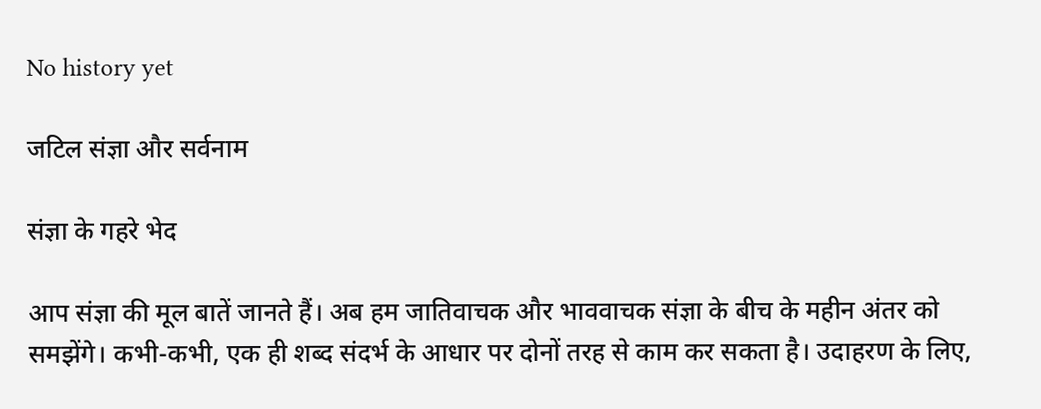No history yet

जटिल संज्ञा और सर्वनाम

संज्ञा के गहरे भेद

आप संज्ञा की मूल बातें जानते हैं। अब हम जातिवाचक और भाववाचक संज्ञा के बीच के महीन अंतर को समझेंगे। कभी-कभी, एक ही शब्द संदर्भ के आधार पर दोनों तरह से काम कर सकता है। उदाहरण के लिए,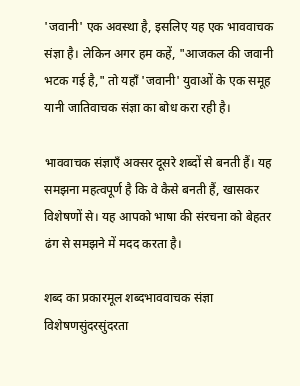'जवानी' एक अवस्था है, इसलिए यह एक भाववाचक संज्ञा है। लेकिन अगर हम कहें, "आजकल की जवानी भटक गई है," तो यहाँ 'जवानी' युवाओं के एक समूह यानी जातिवाचक संज्ञा का बोध करा रही है।

भाववाचक संज्ञाएँ अक्सर दूसरे शब्दों से बनती हैं। यह समझना महत्वपूर्ण है कि वे कैसे बनती हैं, खासकर विशेषणों से। यह आपको भाषा की संरचना को बेहतर ढंग से समझने में मदद करता है।

शब्द का प्रकारमूल शब्दभाववाचक संज्ञा
विशेषणसुंदरसुंदरता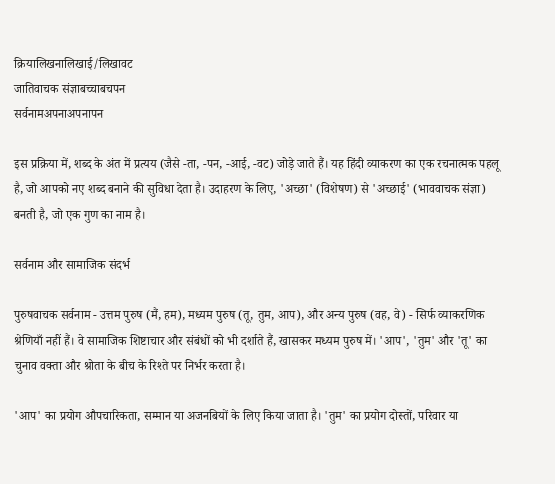क्रियालिखनालिखाई/लिखावट
जातिवाचक संज्ञाबच्चाबचपन
सर्वनामअपनाअपनापन

इस प्रक्रिया में, शब्द के अंत में प्रत्यय (जैसे -ता, -पन, -आई, -वट) जोड़े जाते हैं। यह हिंदी व्याकरण का एक रचनात्मक पहलू है, जो आपको नए शब्द बनाने की सुविधा देता है। उदाहरण के लिए, 'अच्छा' (विशेषण) से 'अच्छाई' (भाववाचक संज्ञा) बनती है, जो एक गुण का नाम है।

सर्वनाम और सामाजिक संदर्भ

पुरुषवाचक सर्वनाम - उत्तम पुरुष (मैं, हम), मध्यम पुरुष (तू, तुम, आप), और अन्य पुरुष (वह, वे) - सिर्फ व्याकरणिक श्रेणियाँ नहीं हैं। वे सामाजिक शिष्टाचार और संबंधों को भी दर्शाते हैं, खासकर मध्यम पुरुष में। 'आप', 'तुम' और 'तू' का चुनाव वक्ता और श्रोता के बीच के रिश्ते पर निर्भर करता है।

'आप' का प्रयोग औपचारिकता, सम्मान या अजनबियों के लिए किया जाता है। 'तुम' का प्रयोग दोस्तों, परिवार या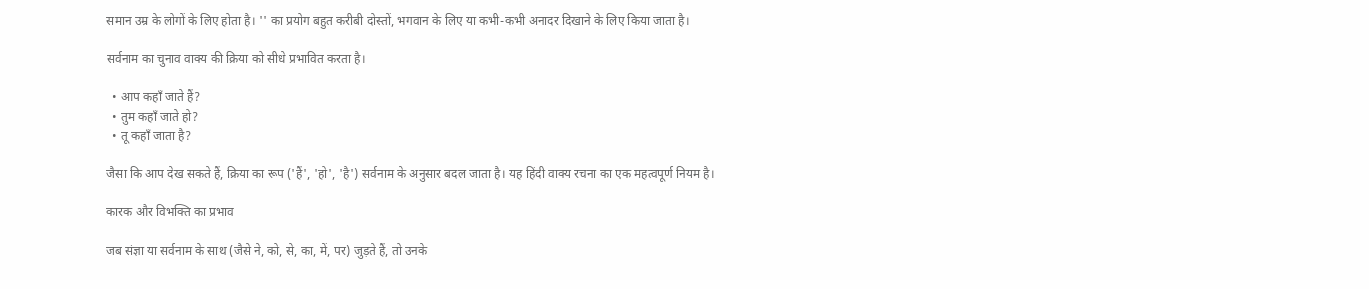समान उम्र के लोगों के लिए होता है। '' का प्रयोग बहुत करीबी दोस्तों, भगवान के लिए या कभी-कभी अनादर दिखाने के लिए किया जाता है।

सर्वनाम का चुनाव वाक्य की क्रिया को सीधे प्रभावित करता है।

  • आप कहाँ जाते हैं?
  • तुम कहाँ जाते हो?
  • तू कहाँ जाता है?

जैसा कि आप देख सकते हैं, क्रिया का रूप ('हैं', 'हो', 'है') सर्वनाम के अनुसार बदल जाता है। यह हिंदी वाक्य रचना का एक महत्वपूर्ण नियम है।

कारक और विभक्ति का प्रभाव

जब संज्ञा या सर्वनाम के साथ (जैसे ने, को, से, का, में, पर) जुड़ते हैं, तो उनके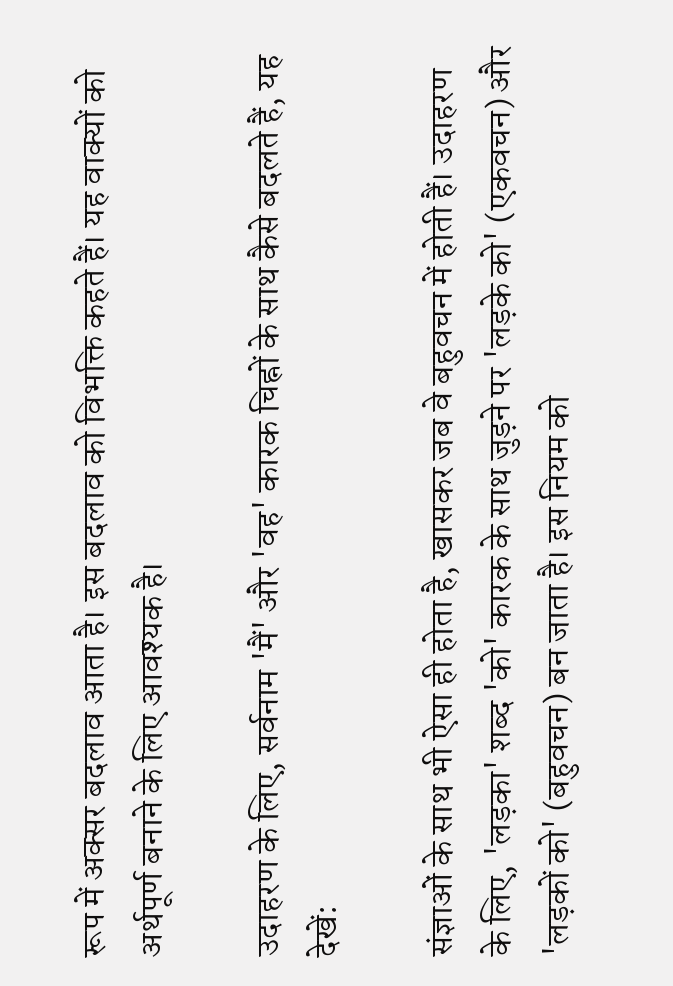रूप में अक्सर बदलाव आता है। इस बदलाव को विभक्ति कहते हैं। यह वाक्यों को अर्थपूर्ण बनाने के लिए आवश्यक है।

उदाहरण के लिए, सर्वनाम 'मैं' और 'वह' कारक चिह्नों के साथ कैसे बदलते हैं, यह देखें:

संज्ञाओं के साथ भी ऐसा ही होता है, खासकर जब वे बहुवचन में होती हैं। उदाहरण के लिए, 'लड़का' शब्द 'को' कारक के साथ जुड़ने पर 'लड़के को' (एकवचन) और 'लड़कों को' (बहुवचन) बन जाता है। इस नियम को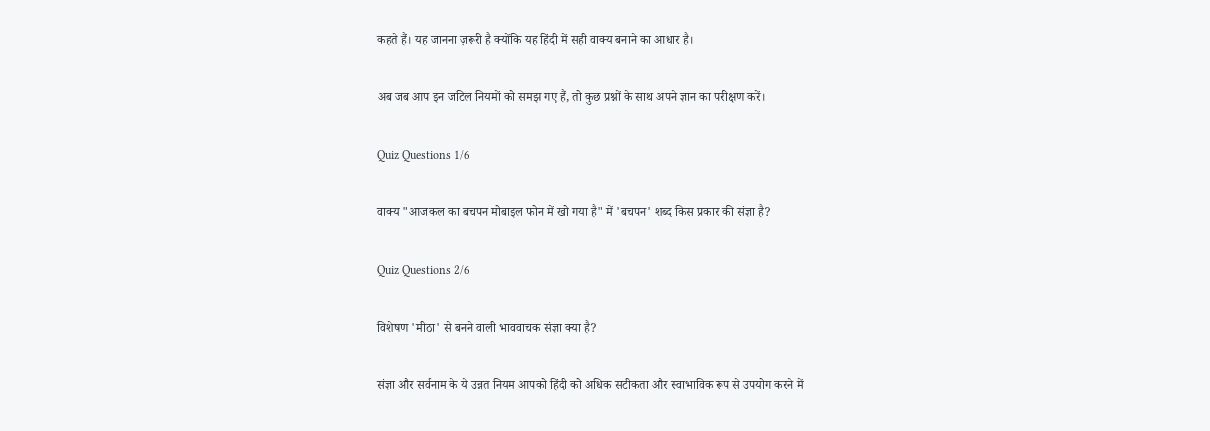कहते हैं। यह जानना ज़रूरी है क्योंकि यह हिंदी में सही वाक्य बनाने का आधार है।

अब जब आप इन जटिल नियमों को समझ गए हैं, तो कुछ प्रश्नों के साथ अपने ज्ञान का परीक्षण करें।

Quiz Questions 1/6

वाक्य "आजकल का बचपन मोबाइल फोन में खो गया है" में 'बचपन' शब्द किस प्रकार की संज्ञा है?

Quiz Questions 2/6

विशेषण 'मीठा' से बनने वाली भाववाचक संज्ञा क्या है?

संज्ञा और सर्वनाम के ये उन्नत नियम आपको हिंदी को अधिक सटीकता और स्वाभाविक रूप से उपयोग करने में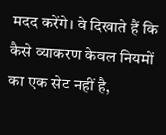मदद करेंगे। वे दिखाते हैं कि कैसे व्याकरण केवल नियमों का एक सेट नहीं है,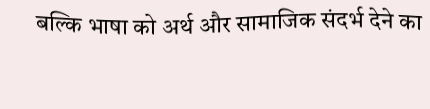बल्कि भाषा को अर्थ और सामाजिक संदर्भ देने का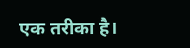एक तरीका है।